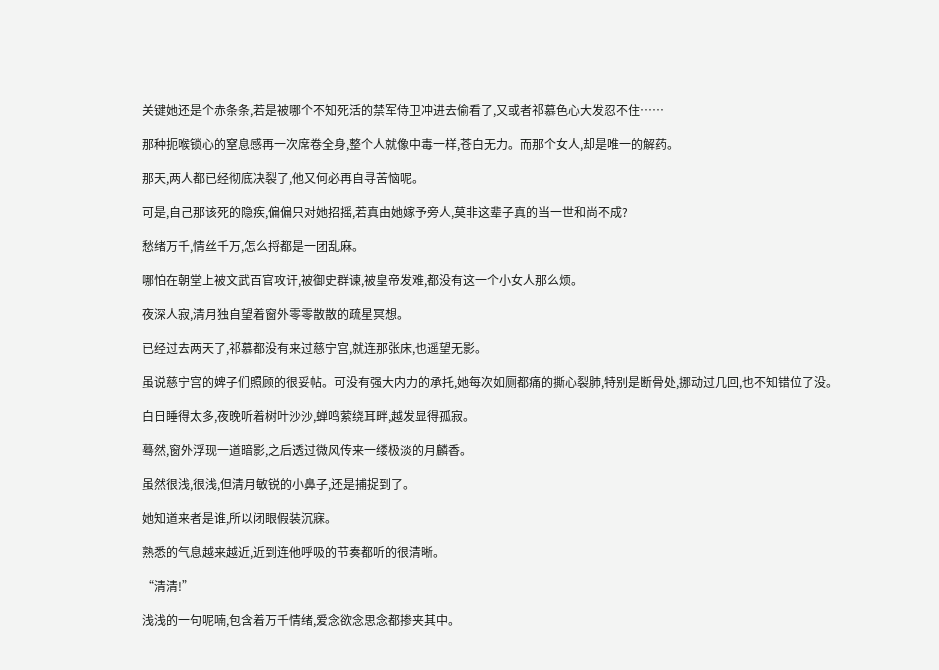关键她还是个赤条条,若是被哪个不知死活的禁军侍卫冲进去偷看了,又或者祁慕色心大发忍不住……

那种扼喉锁心的窒息感再一次席卷全身,整个人就像中毒一样,苍白无力。而那个女人,却是唯一的解药。

那天,两人都已经彻底决裂了,他又何必再自寻苦恼呢。

可是,自己那该死的隐疾,偏偏只对她招摇,若真由她嫁予旁人,莫非这辈子真的当一世和尚不成?

愁绪万千,情丝千万,怎么捋都是一团乱麻。

哪怕在朝堂上被文武百官攻讦,被御史群谏,被皇帝发难,都没有这一个小女人那么烦。

夜深人寂,清月独自望着窗外零零散散的疏星冥想。

已经过去两天了,祁慕都没有来过慈宁宫,就连那张床,也遥望无影。

虽说慈宁宫的婢子们照顾的很妥帖。可没有强大内力的承托,她每次如厕都痛的撕心裂肺,特别是断骨处,挪动过几回,也不知错位了没。

白日睡得太多,夜晚听着树叶沙沙,蝉鸣萦绕耳畔,越发显得孤寂。

蓦然,窗外浮现一道暗影,之后透过微风传来一缕极淡的月麟香。

虽然很浅,很浅,但清月敏锐的小鼻子,还是捕捉到了。

她知道来者是谁,所以闭眼假装沉寐。

熟悉的气息越来越近,近到连他呼吸的节奏都听的很清晰。

“清清!”

浅浅的一句呢喃,包含着万千情绪,爱念欲念思念都掺夹其中。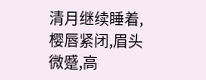清月继续睡着,樱唇紧闭,眉头微蹙,高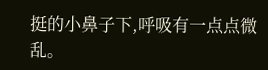挺的小鼻子下,呼吸有一点点微乱。